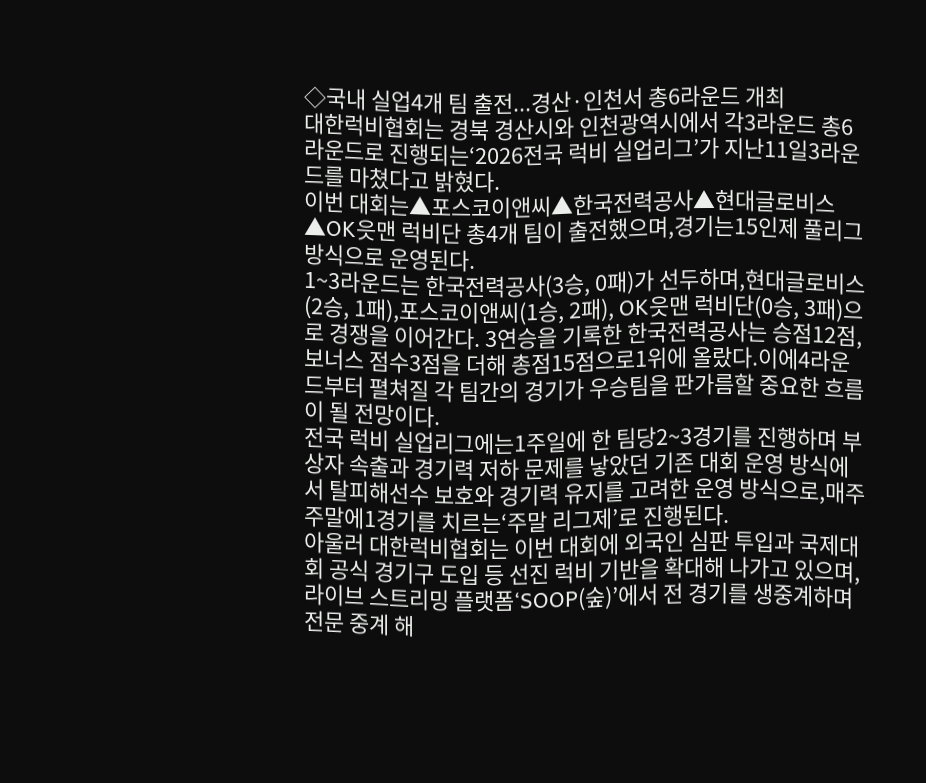◇국내 실업4개 팀 출전...경산·인천서 총6라운드 개최
대한럭비협회는 경북 경산시와 인천광역시에서 각3라운드 총6라운드로 진행되는‘2026전국 럭비 실업리그’가 지난11일3라운드를 마쳤다고 밝혔다.
이번 대회는▲포스코이앤씨▲한국전력공사▲현대글로비스▲OK읏맨 럭비단 총4개 팀이 출전했으며,경기는15인제 풀리그 방식으로 운영된다.
1~3라운드는 한국전력공사(3승, 0패)가 선두하며,현대글로비스(2승, 1패),포스코이앤씨(1승, 2패), OK읏맨 럭비단(0승, 3패)으로 경쟁을 이어간다. 3연승을 기록한 한국전력공사는 승점12점,보너스 점수3점을 더해 총점15점으로1위에 올랐다.이에4라운드부터 펼쳐질 각 팀간의 경기가 우승팀을 판가름할 중요한 흐름이 될 전망이다.
전국 럭비 실업리그에는1주일에 한 팀당2~3경기를 진행하며 부상자 속출과 경기력 저하 문제를 낳았던 기존 대회 운영 방식에서 탈피해선수 보호와 경기력 유지를 고려한 운영 방식으로,매주 주말에1경기를 치르는‘주말 리그제’로 진행된다.
아울러 대한럭비협회는 이번 대회에 외국인 심판 투입과 국제대회 공식 경기구 도입 등 선진 럭비 기반을 확대해 나가고 있으며,라이브 스트리밍 플랫폼‘SOOP(숲)’에서 전 경기를 생중계하며전문 중계 해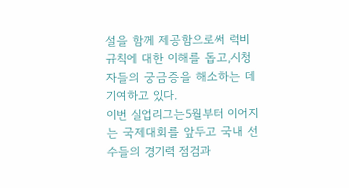설을 함께 제공함으로써 럭비 규칙에 대한 이해를 돕고,시청자들의 궁금증을 해소하는 데 기여하고 있다.
이번 실업리그는5월부터 이어지는 국제대회를 앞두고 국내 선수들의 경기력 점검과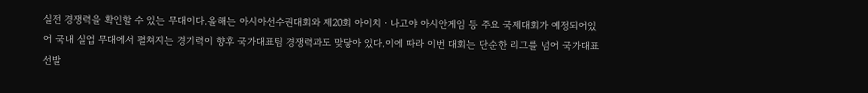실전 경쟁력을 확인할 수 있는 무대이다.올해는 아시아선수권대회와 제20회 아이치ㆍ나고야 아시안게임 등 주요 국제대회가 예정되어있어 국내 실업 무대에서 펼쳐지는 경기력이 향후 국가대표팀 경쟁력과도 맞닿아 있다.이에 따라 이번 대회는 단순한 리그를 넘어 국가대표 선발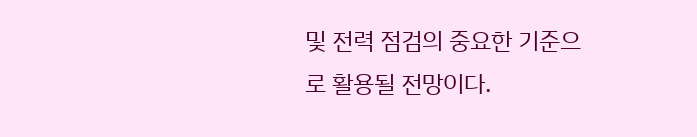및 전력 점검의 중요한 기준으로 활용될 전망이다.